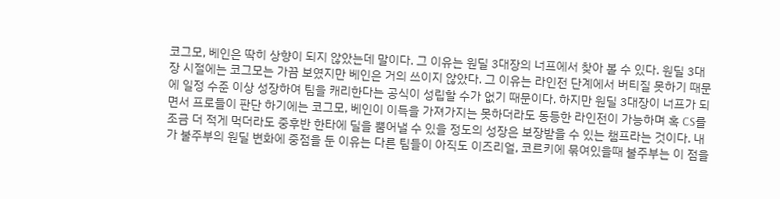코그모, 베인은 딱히 상향이 되지 않았는데 말이다. 그 이유는 원딜 3대장의 너프에서 찾아 볼 수 있다. 원딜 3대장 시절에는 코그모는 가끔 보였지만 베인은 거의 쓰이지 않았다. 그 이유는 라인전 단계에서 버티질 못하기 때문에 일정 수준 이상 성장하여 팀을 캐리한다는 공식이 성립할 수가 없기 때문이다. 하지만 원딜 3대장이 너프가 되면서 프로들이 판단 하기에는 코그모, 베인이 이득을 가져가지는 못하더라도 동등한 라인전이 가능하며 혹 CS를 조금 더 적게 먹더라도 중후반 한타에 딜을 뿜어낼 수 있을 정도의 성장은 보장받을 수 있는 챔프라는 것이다. 내가 불주부의 원딜 변화에 중점을 둔 이유는 다른 팀들이 아직도 이즈리얼, 코르키에 묶여있을때 불주부는 이 점을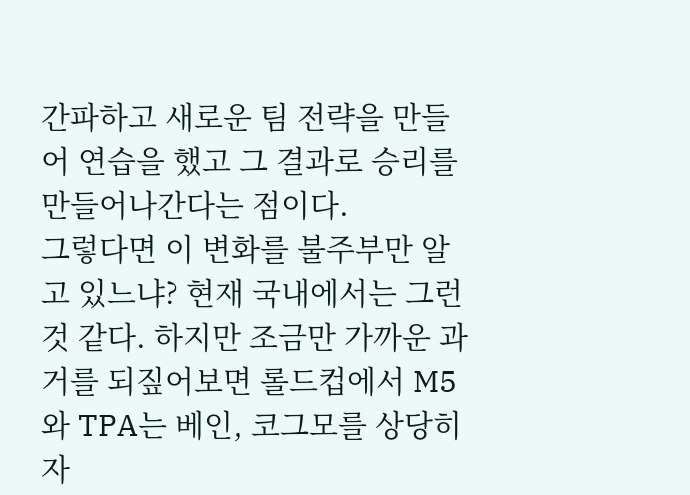간파하고 새로운 팀 전략을 만들어 연습을 했고 그 결과로 승리를 만들어나간다는 점이다.
그렇다면 이 변화를 불주부만 알고 있느냐? 현재 국내에서는 그런것 같다. 하지만 조금만 가까운 과거를 되짚어보면 롤드컵에서 M5와 TPA는 베인, 코그모를 상당히 자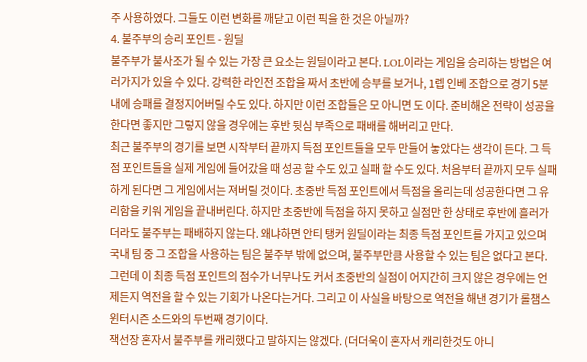주 사용하였다. 그들도 이런 변화를 깨닫고 이런 픽을 한 것은 아닐까?
4. 불주부의 승리 포인트 - 원딜
불주부가 불사조가 될 수 있는 가장 큰 요소는 원딜이라고 본다. LOL이라는 게임을 승리하는 방법은 여러가지가 있을 수 있다. 강력한 라인전 조합을 짜서 초반에 승부를 보거나, 1렙 인베 조합으로 경기 5분 내에 승패를 결정지어버릴 수도 있다. 하지만 이런 조합들은 모 아니면 도 이다. 준비해온 전략이 성공을 한다면 좋지만 그렇지 않을 경우에는 후반 뒷심 부족으로 패배를 해버리고 만다.
최근 불주부의 경기를 보면 시작부터 끝까지 득점 포인트들을 모두 만들어 놓았다는 생각이 든다. 그 득점 포인트들을 실제 게임에 들어갔을 때 성공 할 수도 있고 실패 할 수도 있다. 처음부터 끝까지 모두 실패하게 된다면 그 게임에서는 져버릴 것이다. 초중반 득점 포인트에서 득점을 올리는데 성공한다면 그 유리함을 키워 게임을 끝내버린다. 하지만 초중반에 득점을 하지 못하고 실점만 한 상태로 후반에 흘러가더라도 불주부는 패배하지 않는다. 왜냐하면 안티 탱커 원딜이라는 최종 득점 포인트를 가지고 있으며 국내 팀 중 그 조합을 사용하는 팀은 불주부 밖에 없으며, 불주부만큼 사용할 수 있는 팀은 없다고 본다. 그런데 이 최종 득점 포인트의 점수가 너무나도 커서 초중반의 실점이 어지간히 크지 않은 경우에는 언제든지 역전을 할 수 있는 기회가 나온다는거다. 그리고 이 사실을 바탕으로 역전을 해낸 경기가 롤챔스 윈터시즌 소드와의 두번째 경기이다.
잭선장 혼자서 불주부를 캐리했다고 말하지는 않겠다. (더더욱이 혼자서 캐리한것도 아니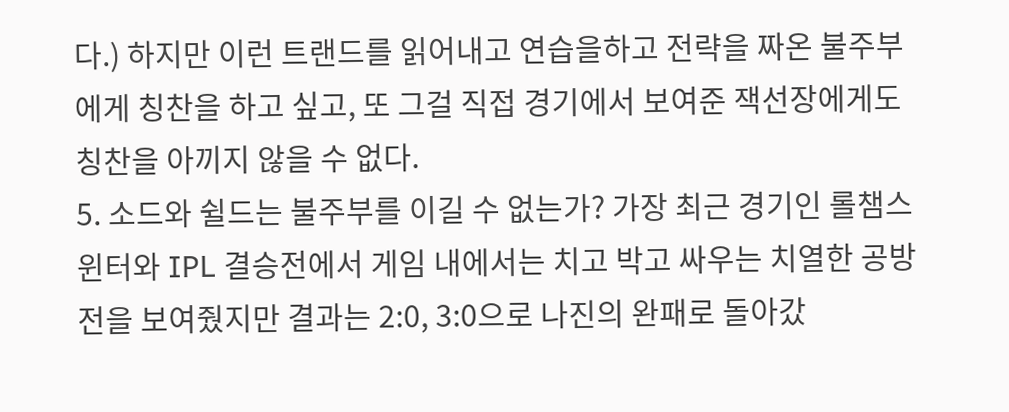다.) 하지만 이런 트랜드를 읽어내고 연습을하고 전략을 짜온 불주부에게 칭찬을 하고 싶고, 또 그걸 직접 경기에서 보여준 잭선장에게도 칭찬을 아끼지 않을 수 없다.
5. 소드와 쉴드는 불주부를 이길 수 없는가? 가장 최근 경기인 롤챔스 윈터와 IPL 결승전에서 게임 내에서는 치고 박고 싸우는 치열한 공방전을 보여줬지만 결과는 2:0, 3:0으로 나진의 완패로 돌아갔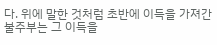다. 위에 말한 것처럼 초반에 이득을 가져간 불주부는 그 이득을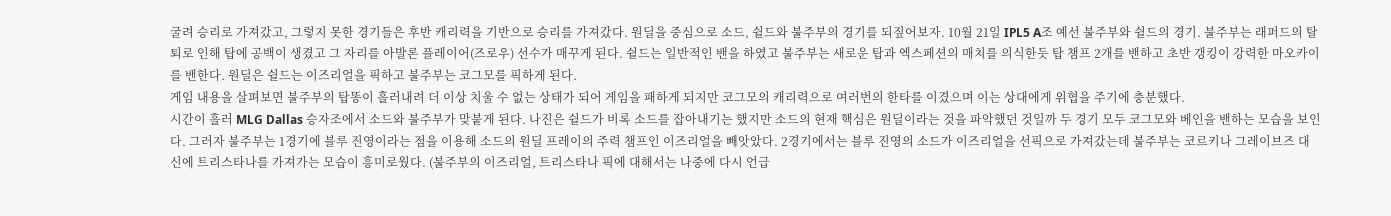굴려 승리로 가져갔고, 그렇지 못한 경기들은 후반 캐리력을 기반으로 승리를 가져갔다. 원딜을 중심으로 소드, 쉴드와 불주부의 경기를 되짚어보자. 10월 21일 IPL5 A조 예선 불주부와 쉴드의 경기. 불주부는 래퍼드의 탈퇴로 인해 탑에 공백이 생겼고 그 자리를 아발론 플레이어(즈로우) 선수가 매꾸게 된다. 쉴드는 일반적인 밴을 하였고 불주부는 새로운 탑과 엑스페션의 매치를 의식한듯 탑 챔프 2개를 밴하고 초반 갱킹이 강력한 마오카이를 밴한다. 원딜은 쉴드는 이즈리얼을 픽하고 불주부는 코그모를 픽하게 된다.
게임 내용을 살펴보면 불주부의 탑똥이 흘러내려 더 이상 치울 수 없는 상태가 되어 게임을 패하게 되지만 코그모의 캐리력으로 여러번의 한타를 이겼으며 이는 상대에게 위협을 주기에 충분했다.
시간이 흘러 MLG Dallas 승자조에서 소드와 불주부가 맞붙게 된다. 나진은 쉴드가 비록 소드를 잡아내기는 했지만 소드의 현재 핵심은 원딜이라는 것을 파악했던 것일까 두 경기 모두 코그모와 베인을 밴하는 모습을 보인다. 그러자 불주부는 1경기에 블루 진영이라는 점을 이용해 소드의 원딜 프레이의 주력 챔프인 이즈리얼을 빼앗았다. 2경기에서는 블루 진영의 소드가 이즈리얼을 선픽으로 가져갔는데 불주부는 코르키나 그레이브즈 대신에 트리스타나를 가져가는 모습이 흥미로웠다. (불주부의 이즈리얼, 트리스타나 픽에 대해서는 나중에 다시 언급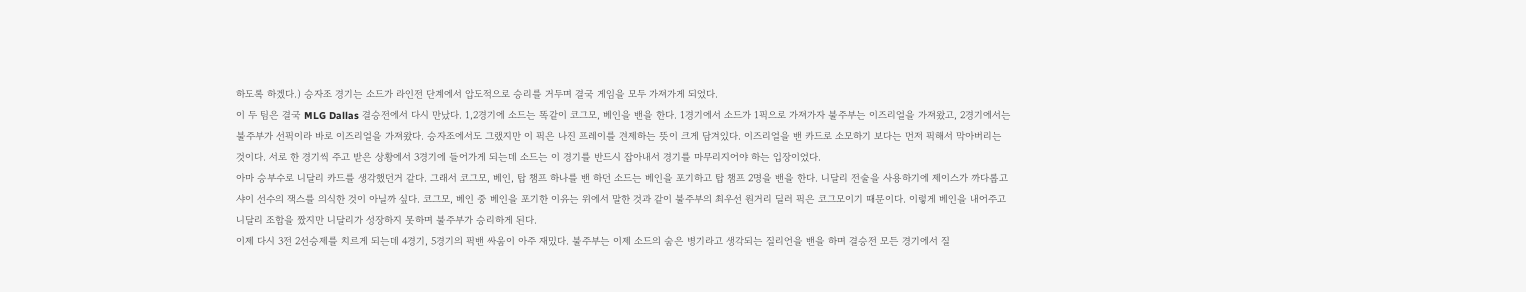하도록 하겠다.) 승자조 경기는 소드가 라인전 단계에서 압도적으로 승리를 거두며 결국 게임을 모두 가져가게 되었다.
이 두 팀은 결국 MLG Dallas 결승전에서 다시 만났다. 1,2경기에 소드는 똑같이 코그모, 베인을 밴을 한다. 1경기에서 소드가 1픽으로 가져가자 불주부는 이즈리얼을 가져왔고, 2경기에서는 불주부가 선픽이라 바로 이즈리얼을 가져왔다. 승자조에서도 그랬지만 이 픽은 나진 프레이를 견제하는 뜻이 크게 담겨있다. 이즈리얼을 밴 카드로 소모하기 보다는 먼저 픽해서 막아버리는 것이다. 서로 한 경기씩 주고 받은 상황에서 3경기에 들어가게 되는데 소드는 이 경기를 반드시 잡아내서 경기를 마무리지어야 하는 입장이었다.
아마 승부수로 니달리 카드를 생각했던거 같다. 그래서 코그모, 베인, 탑 챔프 하나를 밴 하던 소드는 베인을 포기하고 탑 챔프 2명을 밴을 한다. 니달리 전술을 사용하기에 제이스가 까다롭고 샤이 선수의 잭스를 의식한 것이 아닐까 싶다. 코그모, 베인 중 베인을 포기한 이유는 위에서 말한 것과 같이 불주부의 최우선 원거리 딜러 픽은 코그모이기 때문이다. 이렇게 베인을 내어주고 니달리 조합을 짰지만 니달리가 성장하지 못하며 불주부가 승리하게 된다.
이제 다시 3전 2선승제를 치르게 되는데 4경기, 5경기의 픽밴 싸움이 아주 재밌다. 불주부는 이제 소드의 숨은 병기라고 생각되는 질리언을 밴을 하며 결승전 모든 경기에서 질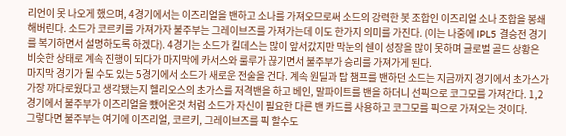리언이 못 나오게 했으며, 4경기에서는 이즈리얼을 밴하고 소나를 가져오므로써 소드의 강력한 봇 조합인 이즈리얼 소나 조합을 봉쇄해버린다. 소드가 코르키를 가져가자 불주부는 그레이브즈를 가져가는데 이도 한가지 의미를 가진다. (이는 나중에 IPL5 결승전 경기를 복기하면서 설명하도록 하겠다). 4경기는 소드가 킬데스는 많이 앞서갔지만 막눈의 쉔이 성장을 많이 못하며 글로벌 골드 상황은 비슷한 상태로 계속 진행이 되다가 마지막에 카서스와 룰루가 끊기면서 불주부가 승리를 가져가게 된다.
마지막 경기가 될 수도 있는 5경기에서 소드가 새로운 전술을 건다. 계속 원딜과 탑 챔프를 밴하던 소드는 지금까지 경기에서 초가스가 가장 까다로웠다고 생각됐는지 헬리오스의 초가스를 저격밴을 하고 베인, 말파이트를 밴을 하더니 선픽으로 코그모를 가져간다. 1,2경기에서 불주부가 이즈리얼을 뺐어온것 처럼 소드가 자신이 필요한 다른 밴 카드를 사용하고 코그모를 픽으로 가져오는 것이다.
그렇다면 불주부는 여기에 이즈리얼, 코르키, 그레이브즈를 픽 할수도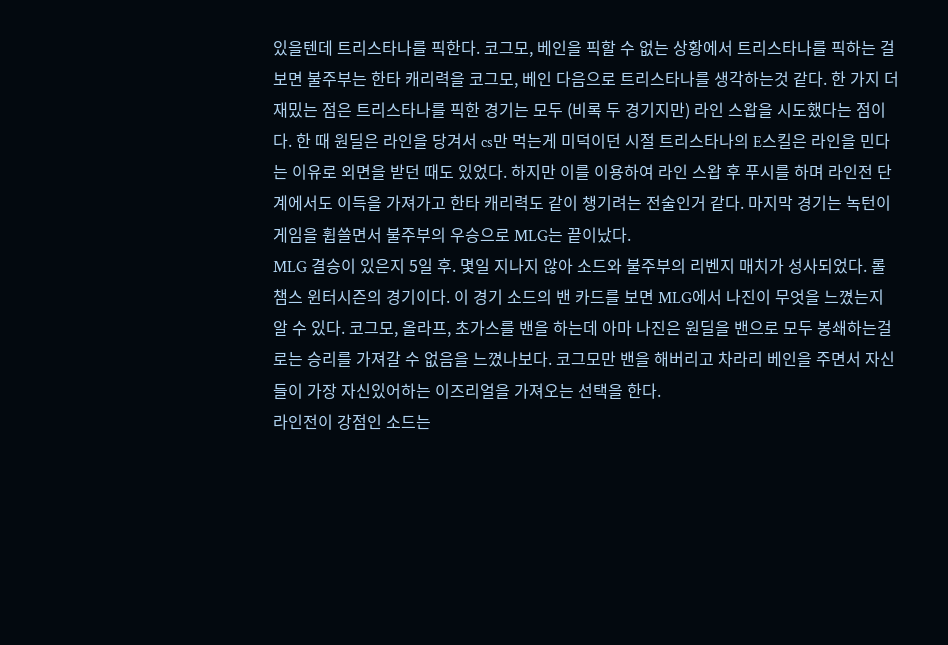있을텐데 트리스타나를 픽한다. 코그모, 베인을 픽할 수 없는 상황에서 트리스타나를 픽하는 걸 보면 불주부는 한타 캐리력을 코그모, 베인 다음으로 트리스타나를 생각하는것 같다. 한 가지 더 재밌는 점은 트리스타나를 픽한 경기는 모두 (비록 두 경기지만) 라인 스왑을 시도했다는 점이다. 한 때 원딜은 라인을 당겨서 cs만 먹는게 미덕이던 시절 트리스타나의 E스킬은 라인을 민다는 이유로 외면을 받던 때도 있었다. 하지만 이를 이용하여 라인 스왑 후 푸시를 하며 라인전 단계에서도 이득을 가져가고 한타 캐리력도 같이 챙기려는 전술인거 같다. 마지막 경기는 녹턴이 게임을 휩쓸면서 불주부의 우승으로 MLG는 끝이났다.
MLG 결승이 있은지 5일 후. 몇일 지나지 않아 소드와 불주부의 리벤지 매치가 성사되었다. 롤챔스 윈터시즌의 경기이다. 이 경기 소드의 밴 카드를 보면 MLG에서 나진이 무엇을 느꼈는지 알 수 있다. 코그모, 올라프, 초가스를 밴을 하는데 아마 나진은 원딜을 밴으로 모두 봉쇄하는걸로는 승리를 가져갈 수 없음을 느꼈나보다. 코그모만 밴을 해버리고 차라리 베인을 주면서 자신들이 가장 자신있어하는 이즈리얼을 가져오는 선택을 한다.
라인전이 강점인 소드는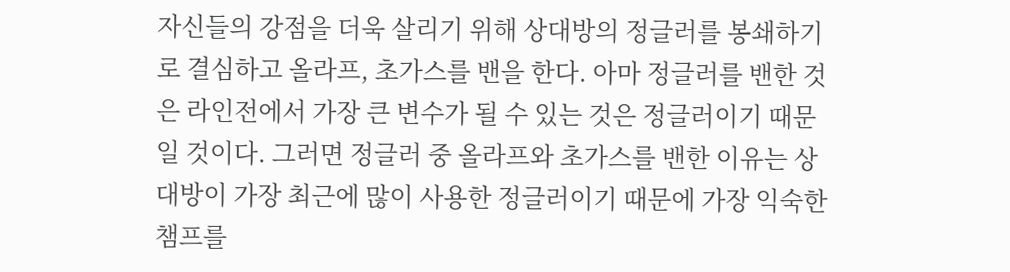자신들의 강점을 더욱 살리기 위해 상대방의 정글러를 봉쇄하기로 결심하고 올라프, 초가스를 밴을 한다. 아마 정글러를 밴한 것은 라인전에서 가장 큰 변수가 될 수 있는 것은 정글러이기 때문일 것이다. 그러면 정글러 중 올라프와 초가스를 밴한 이유는 상대방이 가장 최근에 많이 사용한 정글러이기 때문에 가장 익숙한 챔프를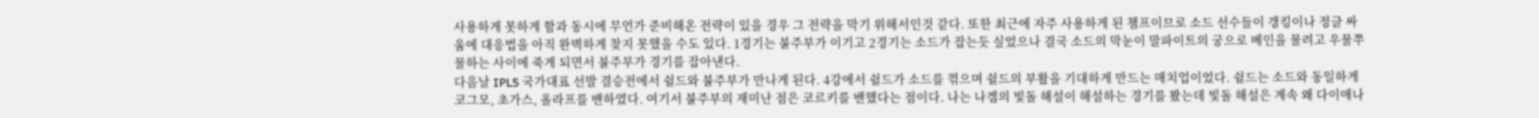사용하게 못하게 함과 동시에 무언가 준비해온 전략이 있을 경우 그 전략을 막기 위해서인것 같다. 또한 최근에 자주 사용하게 된 챔프이므로 소드 선수들이 갱킹이나 정글 싸움에 대응법을 아직 완벽하게 찾지 못했을 수도 있다. 1경기는 불주부가 이기고 2경기는 소드가 잡는듯 싶었으나 결국 소드의 막눈이 말파이트의 궁으로 베인을 물려고 우물쭈물하는 사이에 죽게 되면서 불주부가 경기를 잡아낸다.
다음날 IPL5 국가대표 선발 결승전에서 쉴드와 불주부가 만나게 된다. 4강에서 쉴드가 소드를 꺾으며 쉴드의 부활을 기대하게 만드는 매치업이었다. 쉴드는 소드와 동일하게 코그모, 초가스, 올라프를 밴하였다. 여기서 불주부의 재미난 점은 코르키를 밴했다는 점이다. 나는 나겜의 빛돌 해설이 해설하는 경기를 봤는데 빛돌 해설은 계속 왜 다이애나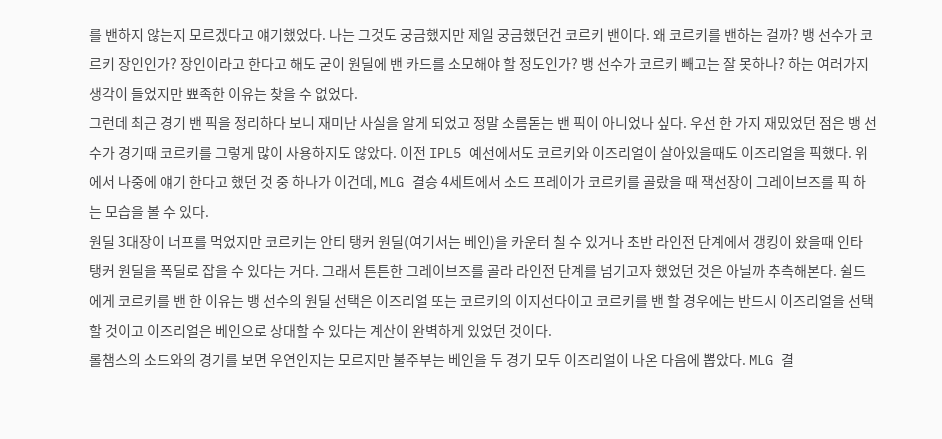를 밴하지 않는지 모르겠다고 얘기했었다. 나는 그것도 궁금했지만 제일 궁금했던건 코르키 밴이다. 왜 코르키를 밴하는 걸까? 뱅 선수가 코르키 장인인가? 장인이라고 한다고 해도 굳이 원딜에 밴 카드를 소모해야 할 정도인가? 뱅 선수가 코르키 빼고는 잘 못하나? 하는 여러가지 생각이 들었지만 뾰족한 이유는 찾을 수 없었다.
그런데 최근 경기 밴 픽을 정리하다 보니 재미난 사실을 알게 되었고 정말 소름돋는 밴 픽이 아니었나 싶다. 우선 한 가지 재밌었던 점은 뱅 선수가 경기때 코르키를 그렇게 많이 사용하지도 않았다. 이전 IPL5 예선에서도 코르키와 이즈리얼이 살아있을때도 이즈리얼을 픽했다. 위에서 나중에 얘기 한다고 했던 것 중 하나가 이건데, MLG 결승 4세트에서 소드 프레이가 코르키를 골랐을 때 잭선장이 그레이브즈를 픽 하는 모습을 볼 수 있다.
원딜 3대장이 너프를 먹었지만 코르키는 안티 탱커 원딜(여기서는 베인)을 카운터 칠 수 있거나 초반 라인전 단계에서 갱킹이 왔을때 인타 탱커 원딜을 폭딜로 잡을 수 있다는 거다. 그래서 튼튼한 그레이브즈를 골라 라인전 단계를 넘기고자 했었던 것은 아닐까 추측해본다. 쉴드에게 코르키를 밴 한 이유는 뱅 선수의 원딜 선택은 이즈리얼 또는 코르키의 이지선다이고 코르키를 밴 할 경우에는 반드시 이즈리얼을 선택 할 것이고 이즈리얼은 베인으로 상대할 수 있다는 계산이 완벽하게 있었던 것이다.
롤챔스의 소드와의 경기를 보면 우연인지는 모르지만 불주부는 베인을 두 경기 모두 이즈리얼이 나온 다음에 뽑았다. MLG 결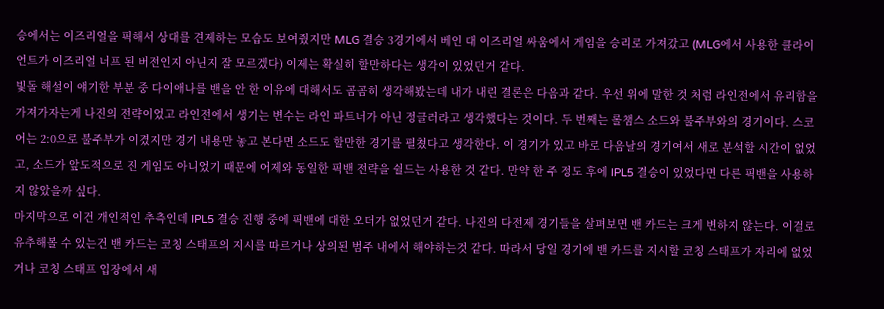승에서는 이즈리얼을 픽해서 상대를 견제하는 모습도 보여줬지만 MLG 결승 3경기에서 베인 대 이즈리얼 싸움에서 게임을 승리로 가져갔고 (MLG에서 사용한 클라이언트가 이즈리얼 너프 된 버전인지 아닌지 잘 모르겠다) 이제는 확실히 할만하다는 생각이 있었던거 같다.
빛돌 해설이 얘기한 부분 중 다이애나를 밴을 안 한 이유에 대해서도 곰곰히 생각해봤는데 내가 내린 결론은 다음과 같다. 우선 위에 말한 것 처럼 라인전에서 유리함을 가져가자는게 나진의 전략이었고 라인전에서 생기는 변수는 라인 파트너가 아닌 정글러라고 생각했다는 것이다. 두 번째는 롤챔스 소드와 불주부와의 경기이다. 스코어는 2:0으로 불주부가 이겼지만 경기 내용만 놓고 본다면 소드도 할만한 경기를 펼쳤다고 생각한다. 이 경기가 있고 바로 다음날의 경기여서 새로 분석할 시간이 없었고, 소드가 앞도적으로 진 게임도 아니었기 때문에 어제와 동일한 픽밴 전략을 쉴드는 사용한 것 같다. 만약 한 주 정도 후에 IPL5 결승이 있었다면 다른 픽밴을 사용하지 않았을까 싶다.
마지막으로 이건 개인적인 추측인데 IPL5 결승 진행 중에 픽밴에 대한 오더가 없었던거 같다. 나진의 다전제 경기들을 살펴보면 밴 카드는 크게 변하지 않는다. 이걸로 유추해볼 수 있는건 밴 카드는 코칭 스태프의 지시를 따르거나 상의된 범주 내에서 해야하는것 같다. 따라서 당일 경기에 밴 카드를 지시할 코칭 스태프가 자리에 없었거나 코칭 스태프 입장에서 새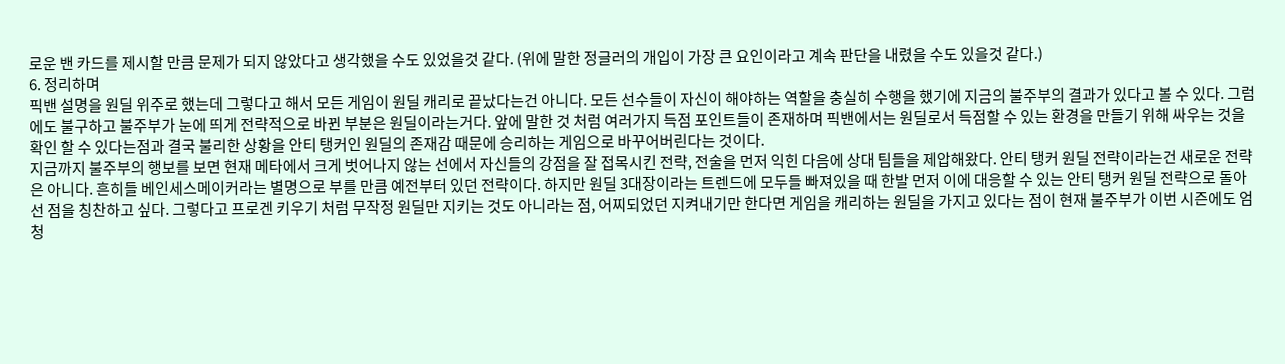로운 밴 카드를 제시할 만큼 문제가 되지 않았다고 생각했을 수도 있었을것 같다. (위에 말한 정글러의 개입이 가장 큰 요인이라고 계속 판단을 내렸을 수도 있을것 같다.)
6. 정리하며
픽밴 설명을 원딜 위주로 했는데 그렇다고 해서 모든 게임이 원딜 캐리로 끝났다는건 아니다. 모든 선수들이 자신이 해야하는 역할을 충실히 수행을 했기에 지금의 불주부의 결과가 있다고 볼 수 있다. 그럼에도 불구하고 불주부가 눈에 띄게 전략적으로 바뀐 부분은 원딜이라는거다. 앞에 말한 것 처럼 여러가지 득점 포인트들이 존재하며 픽밴에서는 원딜로서 득점할 수 있는 환경을 만들기 위해 싸우는 것을 확인 할 수 있다는점과 결국 불리한 상황을 안티 탱커인 원딜의 존재감 때문에 승리하는 게임으로 바꾸어버린다는 것이다.
지금까지 불주부의 행보를 보면 현재 메타에서 크게 벗어나지 않는 선에서 자신들의 강점을 잘 접목시킨 전략, 전술을 먼저 익힌 다음에 상대 팀들을 제압해왔다. 안티 탱커 원딜 전략이라는건 새로운 전략은 아니다. 흔히들 베인세스메이커라는 별명으로 부를 만큼 예전부터 있던 전략이다. 하지만 원딜 3대장이라는 트렌드에 모두들 빠져있을 때 한발 먼저 이에 대응할 수 있는 안티 탱커 원딜 전략으로 돌아선 점을 칭찬하고 싶다. 그렇다고 프로겐 키우기 처럼 무작정 원딜만 지키는 것도 아니라는 점, 어찌되었던 지켜내기만 한다면 게임을 캐리하는 원딜을 가지고 있다는 점이 현재 불주부가 이번 시즌에도 엄청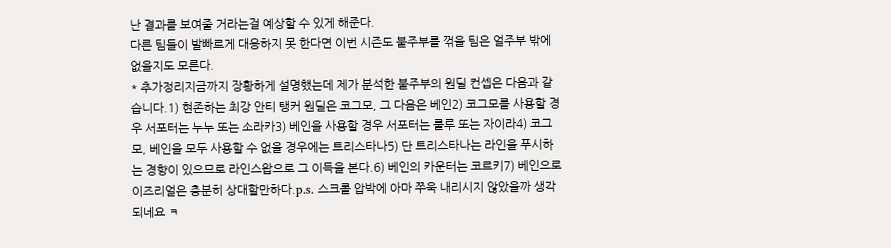난 결과를 보여줄 거라는걸 예상할 수 있게 해준다.
다른 팀들이 발빠르게 대응하지 못 한다면 이번 시즌도 불주부를 꺾을 팀은 얼주부 밖에 없을지도 모른다.
* 추가정리지금까지 장황하게 설명했는데 제가 분석한 불주부의 원딜 컨셉은 다음과 같습니다.1) 현존하는 최강 안티 탱커 원딜은 코그모, 그 다음은 베인2) 코그모를 사용할 경우 서포터는 누누 또는 소라카3) 베인을 사용할 경우 서포터는 룰루 또는 자이라4) 코그모, 베인을 모두 사용할 수 없을 경우에는 트리스타나5) 단 트리스타나는 라인을 푸시하는 경향이 있으므로 라인스왑으로 그 이득을 본다.6) 베인의 카운터는 코르키7) 베인으로 이즈리얼은 충분히 상대할만하다.p.s. 스크롤 압박에 아마 쭈욱 내리시지 않았을까 생각되네요 ㅋ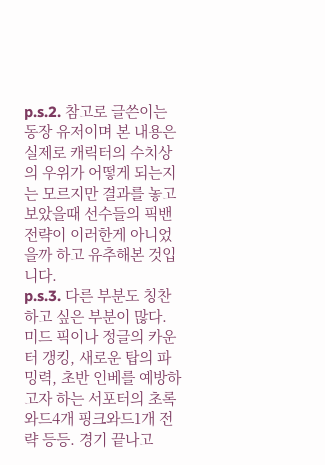p.s.2. 참고로 글쓴이는 동장 유저이며 본 내용은 실제로 캐릭터의 수치상의 우위가 어떻게 되는지는 모르지만 결과를 놓고 보았을때 선수들의 픽밴 전략이 이러한게 아니었을까 하고 유추해본 것입니다.
p.s.3. 다른 부분도 칭찬하고 싶은 부분이 많다. 미드 픽이나 정글의 카운터 갱킹, 새로운 탑의 파밍력, 초반 인베를 예방하고자 하는 서포터의 초록와드4개 핑크와드1개 전략 등등. 경기 끝나고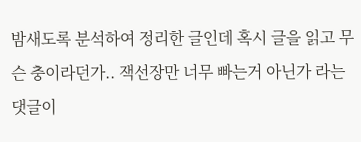밤새도록 분석하여 정리한 글인데 혹시 글을 읽고 무슨 충이라던가.. 잭선장만 너무 빠는거 아닌가 라는 댓글이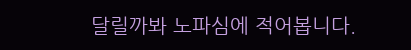달릴까봐 노파심에 적어봅니다.